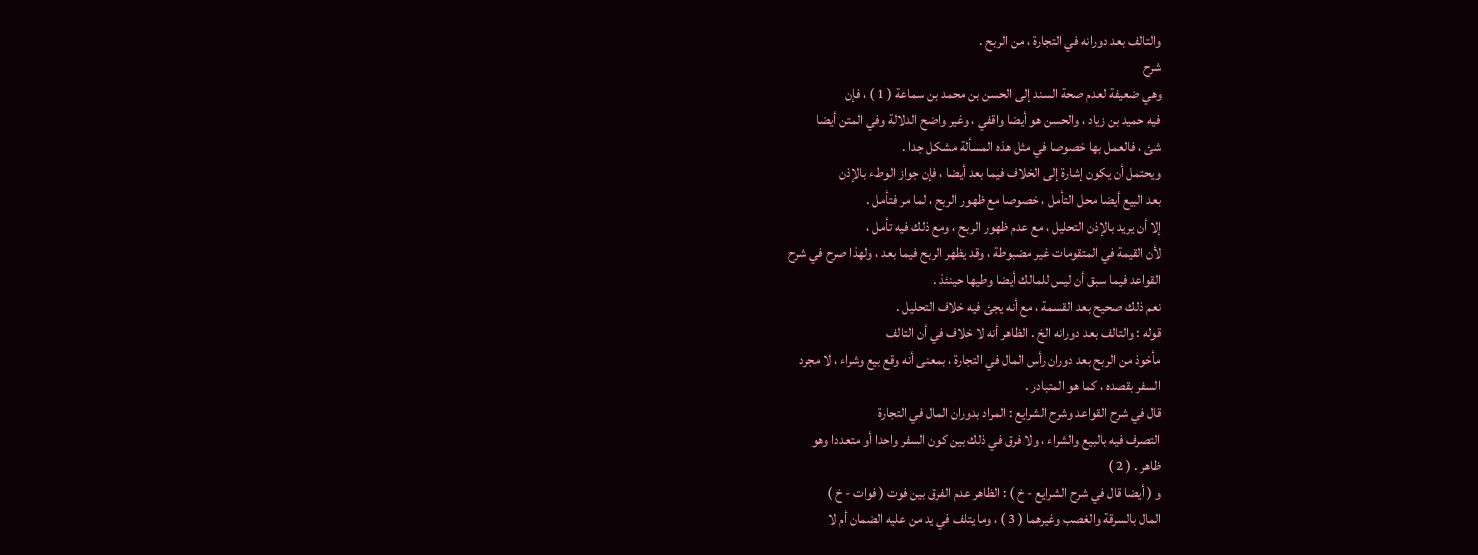والتالف بعد دورانه في التجارة ، من الربح .
شرح
وهي ضعيفة لعدم صحة السند إلى الحسن بن محمد بن سماعة ( 1 ) ، فإن
فيه حميد بن زياد ، والحسن هو أيضا واقفي ، وغير واضح الدلالة وفي المتن أيضا
شئ ، فالعمل بها خصوصا في مثل هذه المسألة مشكل جدا .
ويحتمل أن يكون إشارة إلى الخلاف فيما بعد أيضا ، فإن جواز الوطء بالإذن
بعد البيع أيضا محل التأمل ، خصوصا مع ظهور الربح ، لما مر فتأمل .
إلا أن يريد بالإذن التحليل ، مع عدم ظهور الربح ، ومع ذلك فيه تأمل ،
لأن القيمة في المتقومات غير مضبوطة ، وقد يظهر الربح فيما بعد ، ولهذا صرح في شرح
القواعد فيما سبق أن ليس للمالك أيضا وطيها حينئذ .
نعم ذلك صحيح بعد القسمة ، مع أنه يجئ فيه خلاف التحليل .
قوله : والتالف بعد دورانه الخ . الظاهر أنه لا خلاف في أن التالف
مأخوذ من الربح بعد دوران رأس المال في التجارة ، بمعنى أنه وقع بيع وشراء ، لا مجرد
السفر بقصده ، كما هو المتبادر .
قال في شرح القواعد وشرح الشرايع : المراد بدوران المال في التجارة
التصرف فيه بالبيع والشراء ، ولا فرق في ذلك بين كون السفر واحدا أو متعددا وهو
ظاهر . ( 2 )
و ( أيضا قال في شرح الشرايع - خ ) : الظاهر عدم الفرق بين فوت ( فوات - خ )
المال بالسرقة والغصب وغيرهما ( 3 ) ، وما يتلف في يد من عليه الضمان أم لا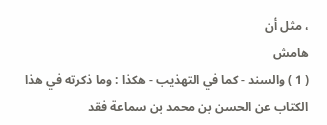، مثل أن
هامش
( 1 ) والسند - كما في التهذيب - هكذا : وما ذكرته في هذا الكتاب عن الحسن بن محمد بن سماعة فقد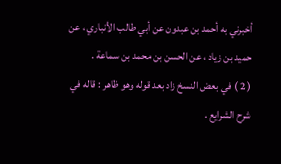أخبرني به أحمد بن عبدون عن أبي طالب الأنباري ، عن حميد بن زياد ، عن الحسن بن محمد بن سماعة .
( 2 ) في بعض النسخ زاد بعد قوله وهو ظاهر : قاله في شرح الشرايع .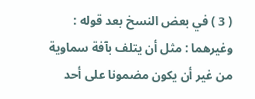( 3 ) في بعض النسخ بعد قوله : وغيرهما : مثل أن يتلف بآفة سماوية من غير أن يكون مضمونا على أحد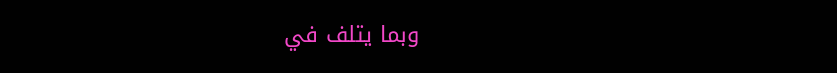وبما يتلف في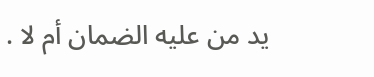يد من عليه الضمان أم لا .